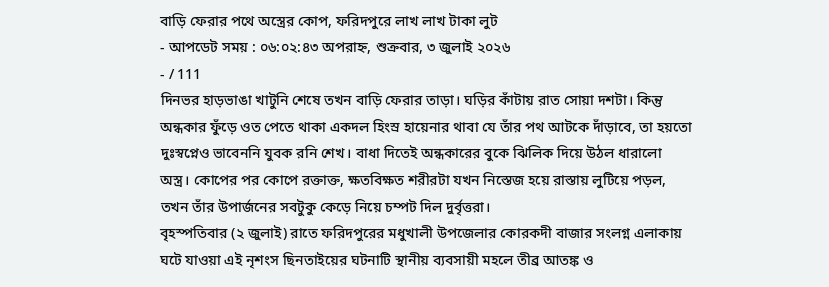বাড়ি ফেরার পথে অস্ত্রের কোপ, ফরিদপুরে লাখ লাখ টাকা লুট
- আপডেট সময় : ০৬:০২:৪৩ অপরাহ্ন, শুক্রবার, ৩ জুলাই ২০২৬
- / 111
দিনভর হাড়ভাঙা খাটুনি শেষে তখন বাড়ি ফেরার তাড়া। ঘড়ির কাঁটায় রাত সোয়া দশটা। কিন্তু অন্ধকার ফুঁড়ে ওত পেতে থাকা একদল হিংস্র হায়েনার থাবা যে তাঁর পথ আটকে দাঁড়াবে, তা হয়তো দুঃস্বপ্নেও ভাবেননি যুবক রনি শেখ। বাধা দিতেই অন্ধকারের বুকে ঝিলিক দিয়ে উঠল ধারালো অস্ত্র। কোপের পর কোপে রক্তাক্ত, ক্ষতবিক্ষত শরীরটা যখন নিস্তেজ হয়ে রাস্তায় লুটিয়ে পড়ল, তখন তাঁর উপার্জনের সবটুকু কেড়ে নিয়ে চম্পট দিল দুর্বৃত্তরা।
বৃহস্পতিবার (২ জুলাই) রাতে ফরিদপুরের মধুখালী উপজেলার কোরকদী বাজার সংলগ্ন এলাকায় ঘটে যাওয়া এই নৃশংস ছিনতাইয়ের ঘটনাটি স্থানীয় ব্যবসায়ী মহলে তীব্র আতঙ্ক ও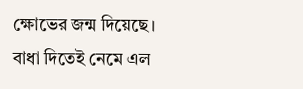ক্ষোভের জন্ম দিয়েছে।
বাধা দিতেই নেমে এল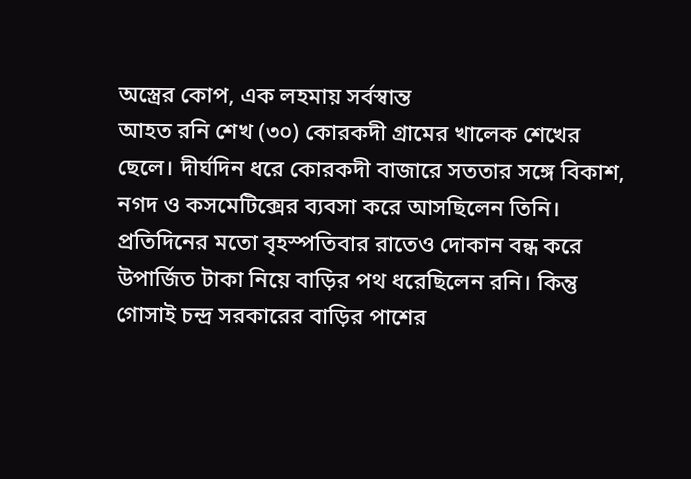অস্ত্রের কোপ, এক লহমায় সর্বস্বান্ত
আহত রনি শেখ (৩০) কোরকদী গ্রামের খালেক শেখের ছেলে। দীর্ঘদিন ধরে কোরকদী বাজারে সততার সঙ্গে বিকাশ, নগদ ও কসমেটিক্সের ব্যবসা করে আসছিলেন তিনি। প্রতিদিনের মতো বৃহস্পতিবার রাতেও দোকান বন্ধ করে উপার্জিত টাকা নিয়ে বাড়ির পথ ধরেছিলেন রনি। কিন্তু গোসাই চন্দ্র সরকারের বাড়ির পাশের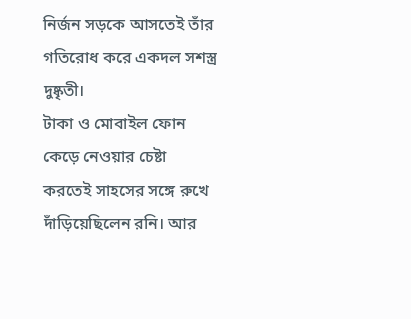নির্জন সড়কে আসতেই তাঁর গতিরোধ করে একদল সশস্ত্র দুষ্কৃতী।
টাকা ও মোবাইল ফোন কেড়ে নেওয়ার চেষ্টা করতেই সাহসের সঙ্গে রুখে দাঁড়িয়েছিলেন রনি। আর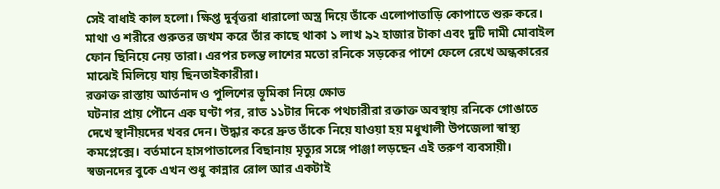সেই বাধাই কাল হলো। ক্ষিপ্ত দুর্বৃত্তরা ধারালো অস্ত্র দিয়ে তাঁকে এলোপাতাড়ি কোপাতে শুরু করে। মাথা ও শরীরে গুরুতর জখম করে তাঁর কাছে থাকা ১ লাখ ৯২ হাজার টাকা এবং দুটি দামী মোবাইল ফোন ছিনিয়ে নেয় তারা। এরপর চলন্ত লাশের মতো রনিকে সড়কের পাশে ফেলে রেখে অন্ধকারের মাঝেই মিলিয়ে যায় ছিনতাইকারীরা।
রক্তাক্ত রাস্তায় আর্তনাদ ও পুলিশের ভূমিকা নিয়ে ক্ষোভ
ঘটনার প্রায় পৌনে এক ঘণ্টা পর, রাত ১১টার দিকে পথচারীরা রক্তাক্ত অবস্থায় রনিকে গোঙাতে দেখে স্থানীয়দের খবর দেন। উদ্ধার করে দ্রুত তাঁকে নিয়ে যাওয়া হয় মধুখালী উপজেলা স্বাস্থ্য কমপ্লেক্সে। বর্তমানে হাসপাতালের বিছানায় মৃত্যুর সঙ্গে পাঞ্জা লড়ছেন এই তরুণ ব্যবসায়ী। স্বজনদের বুকে এখন শুধু কান্নার রোল আর একটাই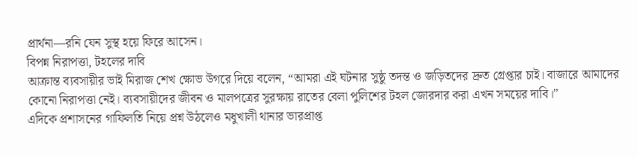প্রার্থনা—রনি যেন সুস্থ হয়ে ফিরে আসেন।
বিপন্ন নিরাপত্তা, টহলের দাবি
আক্রান্ত ব্যবসায়ীর ভাই মিরাজ শেখ ক্ষোভ উগরে দিয়ে বলেন, “আমরা এই ঘটনার সুষ্ঠু তদন্ত ও জড়িতদের দ্রুত গ্রেপ্তার চাই। বাজারে আমাদের কোনো নিরাপত্তা নেই। ব্যবসায়ীদের জীবন ও মালপত্রের সুরক্ষায় রাতের বেলা পুলিশের টহল জোরদার করা এখন সময়ের দাবি।”
এদিকে প্রশাসনের গাফিলতি নিয়ে প্রশ্ন উঠলেও মধুখালী থানার ভারপ্রাপ্ত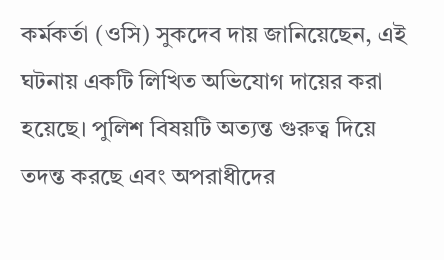কর্মকর্তা (ওসি) সুকদেব দায় জানিয়েছেন, এই ঘটনায় একটি লিখিত অভিযোগ দায়ের করা হয়েছে। পুলিশ বিষয়টি অত্যন্ত গুরুত্ব দিয়ে তদন্ত করছে এবং অপরাধীদের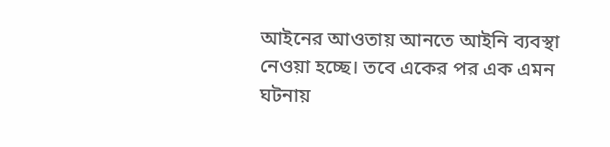আইনের আওতায় আনতে আইনি ব্যবস্থা নেওয়া হচ্ছে। তবে একের পর এক এমন ঘটনায়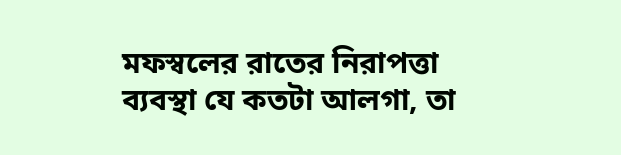মফস্বলের রাতের নিরাপত্তা ব্যবস্থা যে কতটা আলগা, তা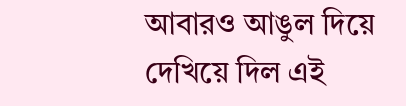আবারও আঙুল দিয়ে দেখিয়ে দিল এই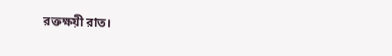রক্তক্ষয়ী রাত।